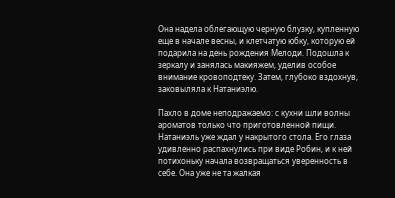Она надела облегающую черную блузку, купленную еще в начале весны, и клетчатую юбку, которую ей подарила на день рождения Мелоди. Подошла к зеркалу и занялась макияжем, уделив особое внимание кровоподтеку. Затем, глубоко вздохнув, заковыляла к Натаниэлю.

Пахло в доме неподражаемо: с кухни шли волны ароматов только что приготовленной пищи. Натаниэль уже ждал у накрытого стола. Его глаза удивленно распахнулись при виде Робин, и к ней потихоньку начала возвращаться уверенность в себе. Она уже не та жалкая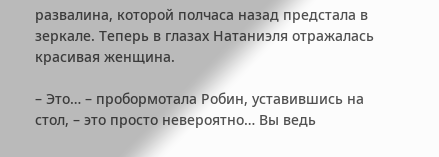развалина, которой полчаса назад предстала в зеркале. Теперь в глазах Натаниэля отражалась красивая женщина.

– Это… – пробормотала Робин, уставившись на стол, – это просто невероятно… Вы ведь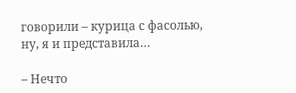говорили – курица с фасолью, ну, я и представила…

– Нечто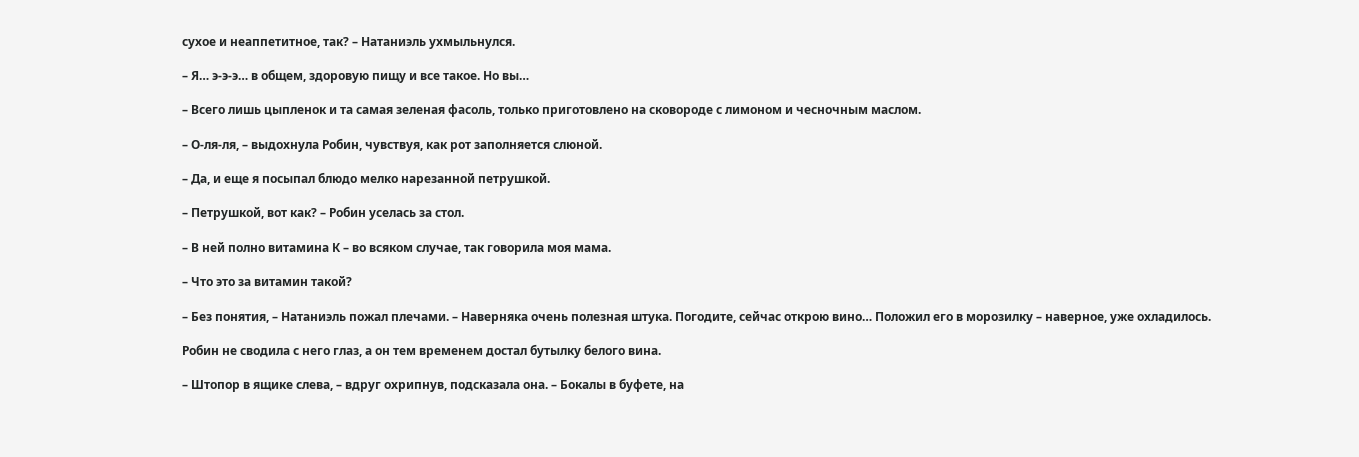сухое и неаппетитное, так? – Натаниэль ухмыльнулся.

– Я… э-э-э… в общем, здоровую пищу и все такое. Но вы…

– Всего лишь цыпленок и та самая зеленая фасоль, только приготовлено на сковороде с лимоном и чесночным маслом.

– О-ля-ля, – выдохнула Робин, чувствуя, как рот заполняется слюной.

– Да, и еще я посыпал блюдо мелко нарезанной петрушкой.

– Петрушкой, вот как? – Робин уселась за стол.

– В ней полно витамина К – во всяком случае, так говорила моя мама.

– Что это за витамин такой?

– Без понятия, – Натаниэль пожал плечами. – Наверняка очень полезная штука. Погодите, сейчас открою вино… Положил его в морозилку – наверное, уже охладилось.

Робин не сводила с него глаз, а он тем временем достал бутылку белого вина.

– Штопор в ящике слева, – вдруг охрипнув, подсказала она. – Бокалы в буфете, на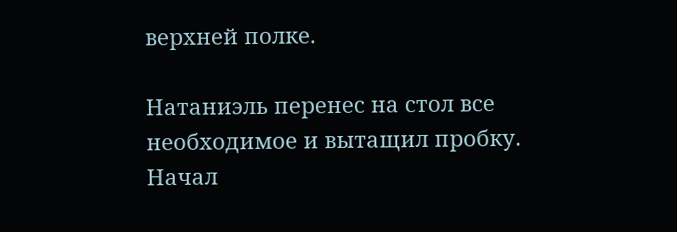верхней полке.

Натаниэль перенес на стол все необходимое и вытащил пробку. Начал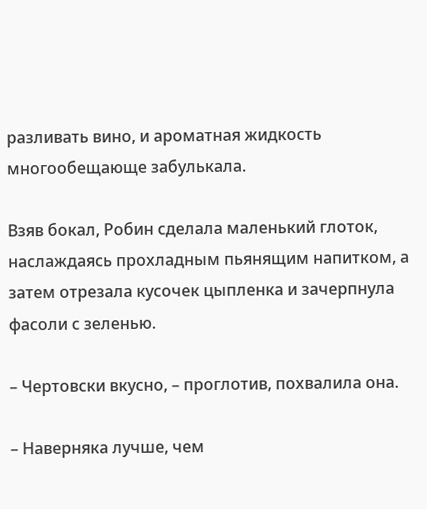разливать вино, и ароматная жидкость многообещающе забулькала.

Взяв бокал, Робин сделала маленький глоток, наслаждаясь прохладным пьянящим напитком, а затем отрезала кусочек цыпленка и зачерпнула фасоли с зеленью.

– Чертовски вкусно, – проглотив, похвалила она.

– Наверняка лучше, чем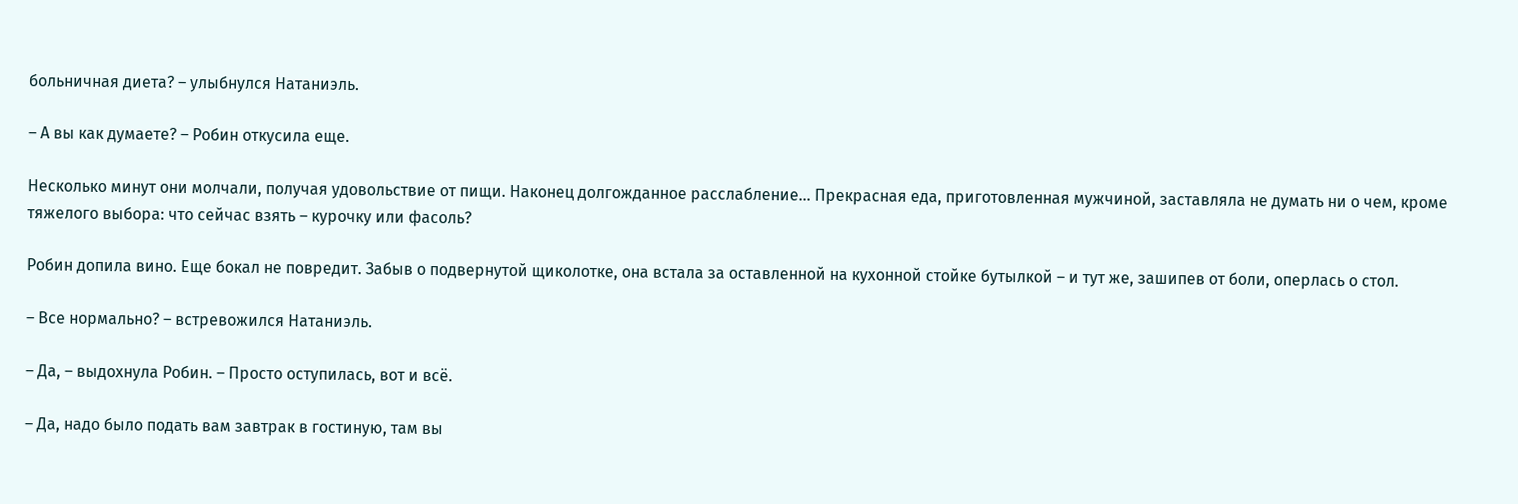больничная диета? – улыбнулся Натаниэль.

– А вы как думаете? – Робин откусила еще.

Несколько минут они молчали, получая удовольствие от пищи. Наконец долгожданное расслабление… Прекрасная еда, приготовленная мужчиной, заставляла не думать ни о чем, кроме тяжелого выбора: что сейчас взять – курочку или фасоль?

Робин допила вино. Еще бокал не повредит. Забыв о подвернутой щиколотке, она встала за оставленной на кухонной стойке бутылкой – и тут же, зашипев от боли, оперлась о стол.

– Все нормально? – встревожился Натаниэль.

– Да, – выдохнула Робин. – Просто оступилась, вот и всё.

– Да, надо было подать вам завтрак в гостиную, там вы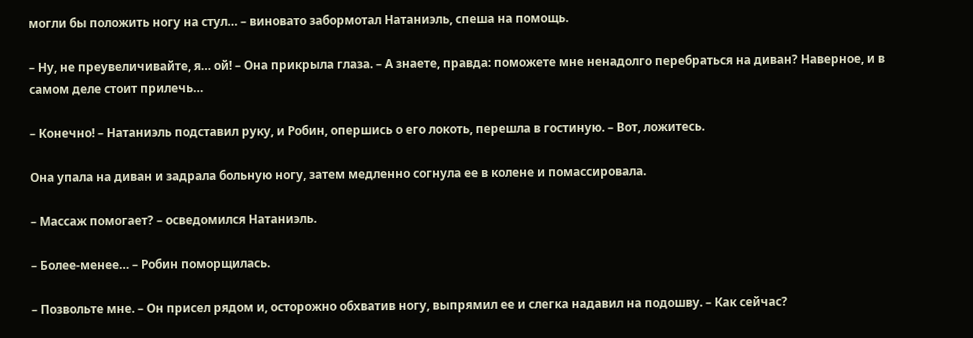могли бы положить ногу на стул… – виновато забормотал Натаниэль, спеша на помощь.

– Ну, не преувеличивайте, я… ой! – Она прикрыла глаза. – А знаете, правда: поможете мне ненадолго перебраться на диван? Наверное, и в самом деле стоит прилечь…

– Конечно! – Натаниэль подставил руку, и Робин, опершись о его локоть, перешла в гостиную. – Вот, ложитесь.

Она упала на диван и задрала больную ногу, затем медленно согнула ее в колене и помассировала.

– Массаж помогает? – осведомился Натаниэль.

– Более-менее… – Робин поморщилась.

– Позвольте мне. – Он присел рядом и, осторожно обхватив ногу, выпрямил ее и слегка надавил на подошву. – Как сейчас?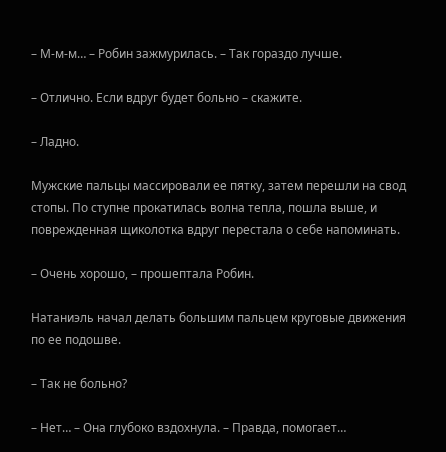– М-м-м… – Робин зажмурилась. – Так гораздо лучше.

– Отлично. Если вдруг будет больно – скажите.

– Ладно.

Мужские пальцы массировали ее пятку, затем перешли на свод стопы. По ступне прокатилась волна тепла, пошла выше, и поврежденная щиколотка вдруг перестала о себе напоминать.

– Очень хорошо, – прошептала Робин.

Натаниэль начал делать большим пальцем круговые движения по ее подошве.

– Так не больно?

– Нет… – Она глубоко вздохнула. – Правда, помогает…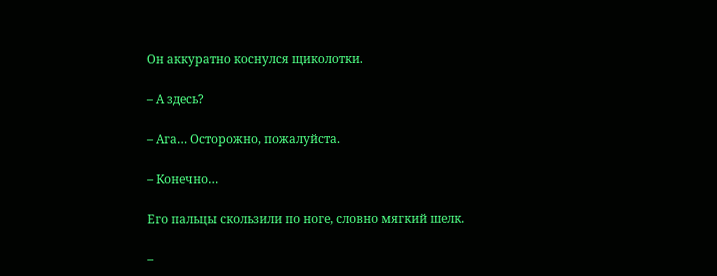Он аккуратно коснулся щиколотки.

– А здесь?

– Ага… Осторожно, пожалуйста.

– Конечно…

Его пальцы скользили по ноге, словно мягкий шелк.

–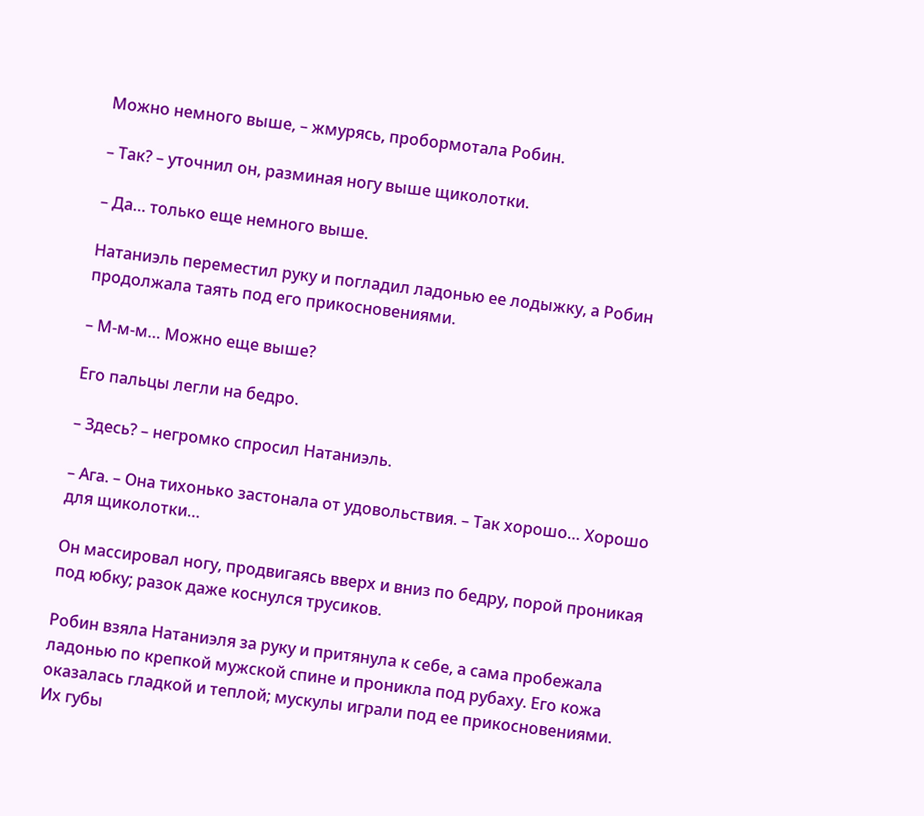Можно немного выше, – жмурясь, пробормотала Робин.

– Так? – уточнил он, разминая ногу выше щиколотки.

– Да… только еще немного выше.

Натаниэль переместил руку и погладил ладонью ее лодыжку, а Робин продолжала таять под его прикосновениями.

– М-м-м… Можно еще выше?

Его пальцы легли на бедро.

– Здесь? – негромко спросил Натаниэль.

– Ага. – Она тихонько застонала от удовольствия. – Так хорошо… Хорошо для щиколотки…

Он массировал ногу, продвигаясь вверх и вниз по бедру, порой проникая под юбку; разок даже коснулся трусиков.

Робин взяла Натаниэля за руку и притянула к себе, а сама пробежала ладонью по крепкой мужской спине и проникла под рубаху. Его кожа оказалась гладкой и теплой; мускулы играли под ее прикосновениями. Их губы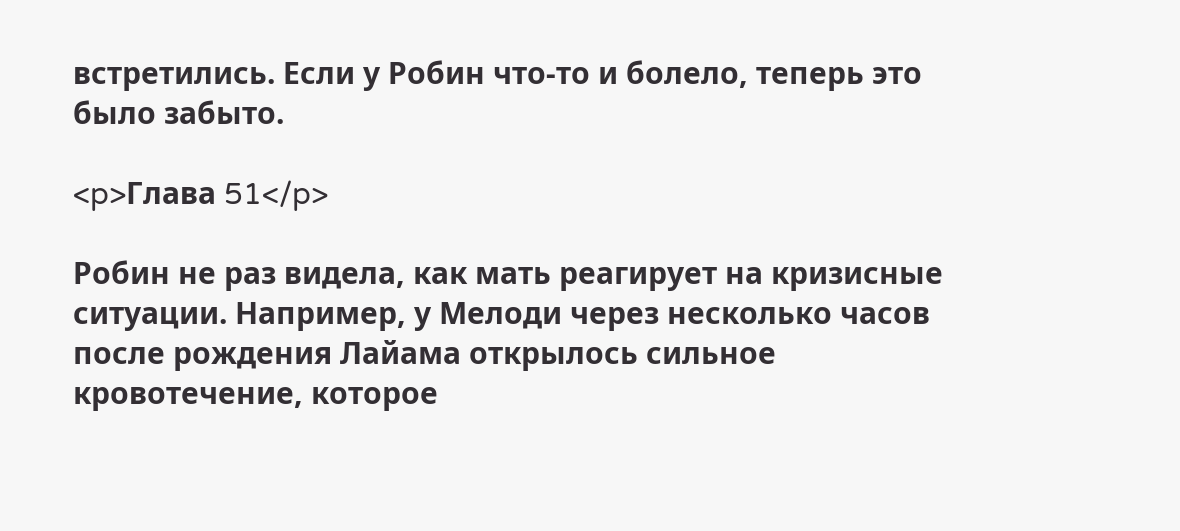встретились. Если у Робин что-то и болело, теперь это было забыто.

<p>Глава 51</p>

Робин не раз видела, как мать реагирует на кризисные ситуации. Например, у Мелоди через несколько часов после рождения Лайама открылось сильное кровотечение, которое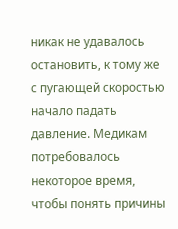никак не удавалось остановить, к тому же с пугающей скоростью начало падать давление. Медикам потребовалось некоторое время, чтобы понять причины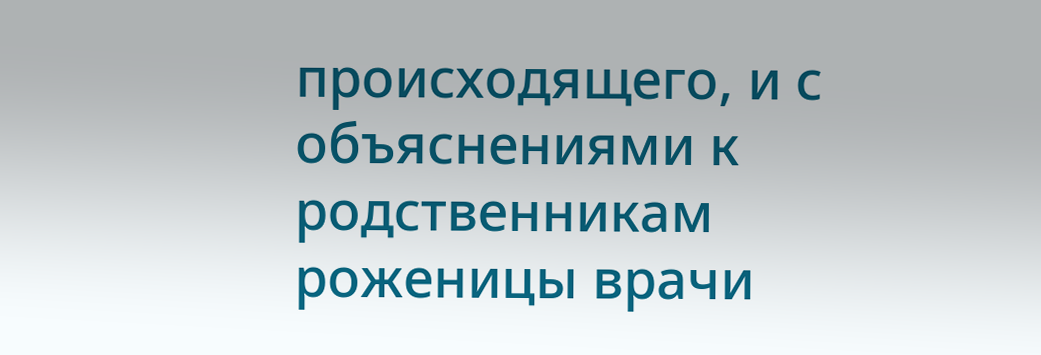происходящего, и с объяснениями к родственникам роженицы врачи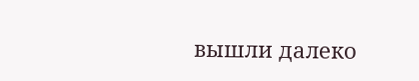вышли далеко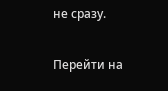не сразу.

Перейти на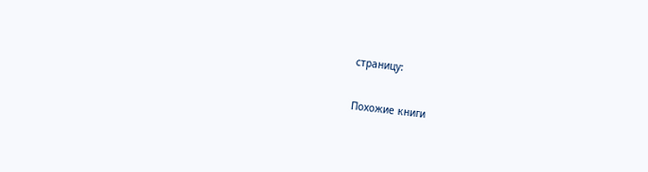страницу:

Похожие книги